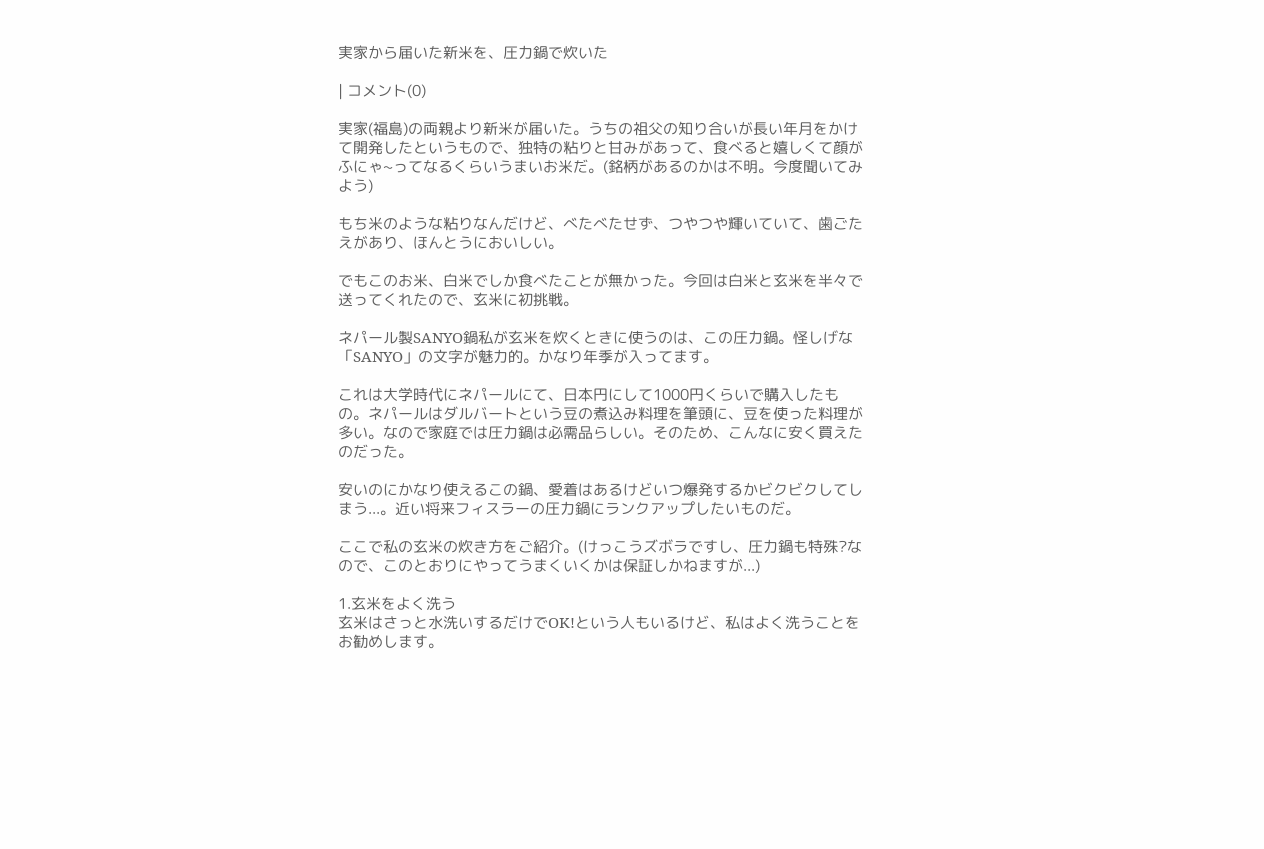実家から届いた新米を、圧力鍋で炊いた

| コメント(0)

実家(福島)の両親より新米が届いた。うちの祖父の知り合いが長い年月をかけて開発したというもので、独特の粘りと甘みがあって、食べると嬉しくて顔がふにゃ~ってなるくらいうまいお米だ。(銘柄があるのかは不明。今度聞いてみよう)

もち米のような粘りなんだけど、べたべたせず、つやつや輝いていて、歯ごたえがあり、ほんとうにおいしい。

でもこのお米、白米でしか食べたことが無かった。今回は白米と玄米を半々で送ってくれたので、玄米に初挑戦。

ネパール製SANYO鍋私が玄米を炊くときに使うのは、この圧力鍋。怪しげな「SANYO」の文字が魅力的。かなり年季が入ってます。

これは大学時代にネパールにて、日本円にして1000円くらいで購入したもの。ネパールはダルバートという豆の煮込み料理を筆頭に、豆を使った料理が多い。なので家庭では圧力鍋は必需品らしい。そのため、こんなに安く買えたのだった。

安いのにかなり使えるこの鍋、愛着はあるけどいつ爆発するかビクビクしてしまう...。近い将来フィスラーの圧力鍋にランクアップしたいものだ。

ここで私の玄米の炊き方をご紹介。(けっこうズボラですし、圧力鍋も特殊?なので、このとおりにやってうまくいくかは保証しかねますが...)

1.玄米をよく洗う
玄米はさっと水洗いするだけでOK!という人もいるけど、私はよく洗うことをお勧めします。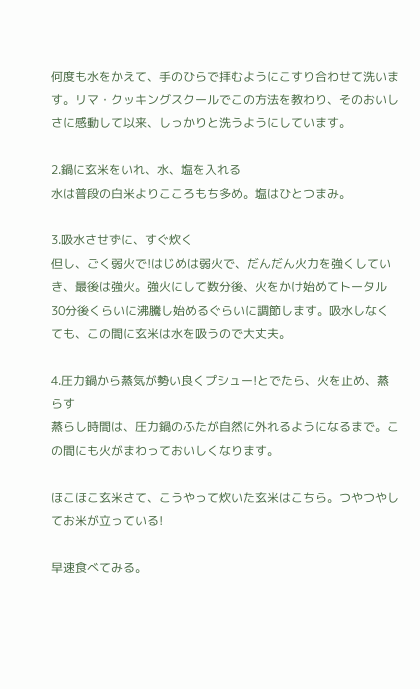何度も水をかえて、手のひらで拝むようにこすり合わせて洗います。リマ・クッキングスクールでこの方法を教わり、そのおいしさに感動して以来、しっかりと洗うようにしています。

2.鍋に玄米をいれ、水、塩を入れる
水は普段の白米よりこころもち多め。塩はひとつまみ。

3.吸水させずに、すぐ炊く
但し、ごく弱火で!はじめは弱火で、だんだん火力を強くしていき、最後は強火。強火にして数分後、火をかけ始めてトータル30分後くらいに沸騰し始めるぐらいに調節します。吸水しなくても、この間に玄米は水を吸うので大丈夫。

4.圧力鍋から蒸気が勢い良くプシュー!とでたら、火を止め、蒸らす
蒸らし時間は、圧力鍋のふたが自然に外れるようになるまで。この間にも火がまわっておいしくなります。

ほこほこ玄米さて、こうやって炊いた玄米はこちら。つやつやしてお米が立っている!

早速食べてみる。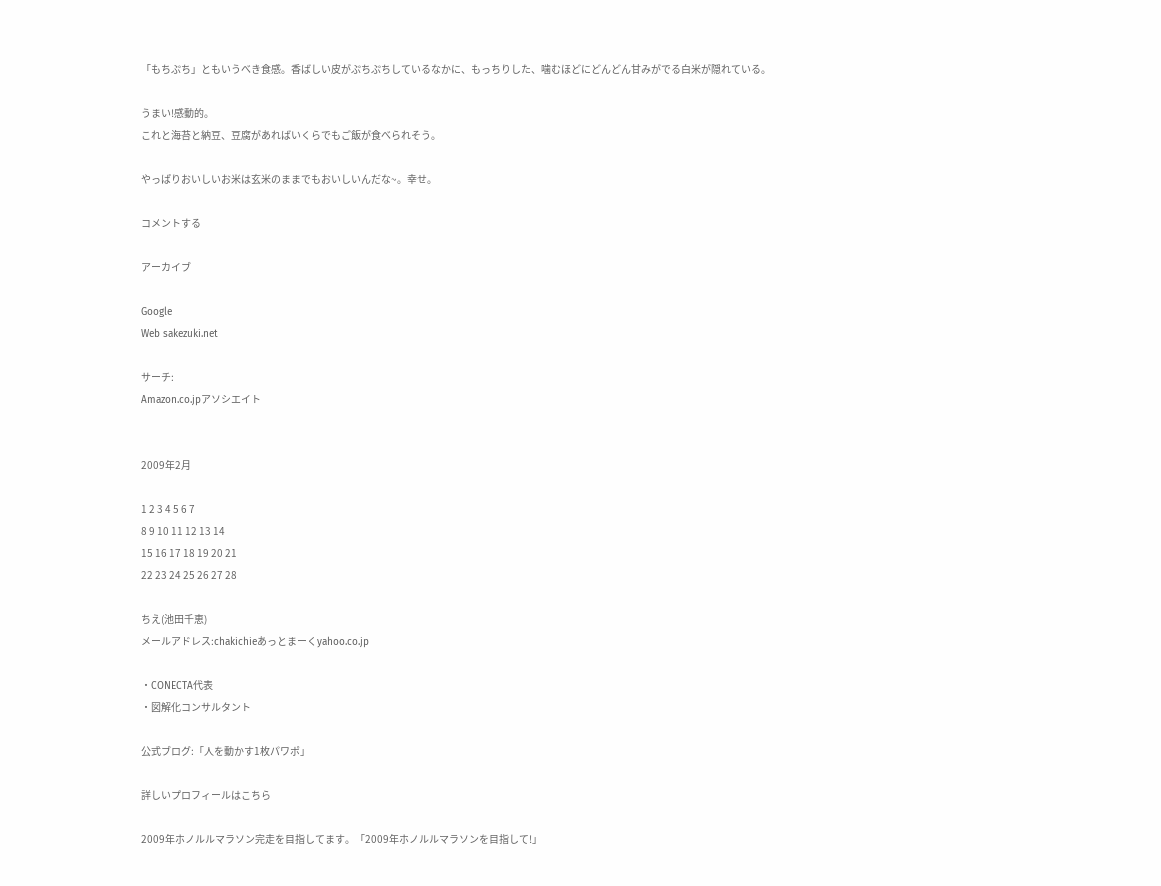「もちぷち」ともいうべき食感。香ばしい皮がぷちぷちしているなかに、もっちりした、噛むほどにどんどん甘みがでる白米が隠れている。

うまい!感動的。
これと海苔と納豆、豆腐があればいくらでもご飯が食べられそう。

やっぱりおいしいお米は玄米のままでもおいしいんだな~。幸せ。

コメントする

アーカイブ

Google
Web sakezuki.net

サーチ:
Amazon.co.jpアソシエイト


2009年2月

1 2 3 4 5 6 7
8 9 10 11 12 13 14
15 16 17 18 19 20 21
22 23 24 25 26 27 28

ちえ(池田千恵)
メールアドレス:chakichieあっとまーくyahoo.co.jp

・CONECTA代表
・図解化コンサルタント

公式ブログ:「人を動かす1枚パワポ」

詳しいプロフィールはこちら

2009年ホノルルマラソン完走を目指してます。「2009年ホノルルマラソンを目指して!」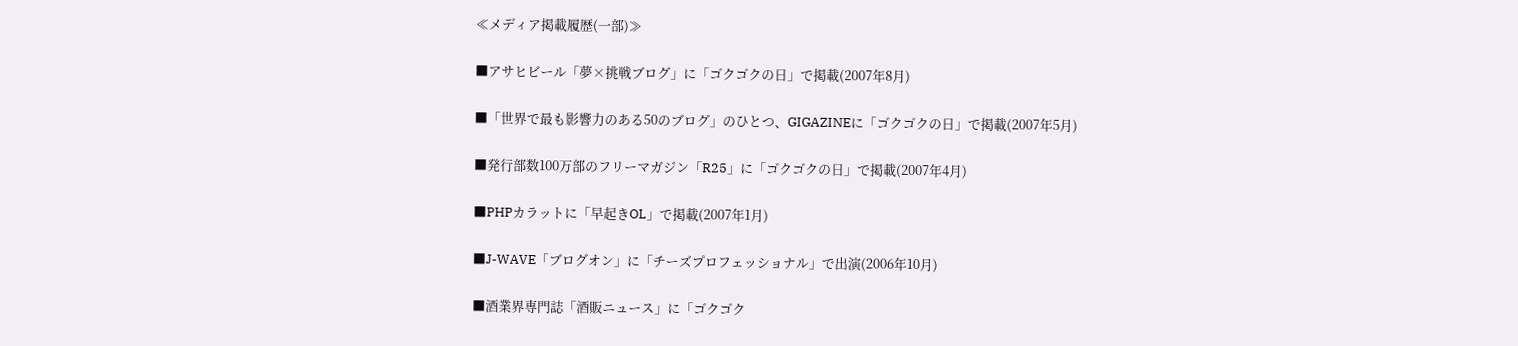≪メディア掲載履歴(一部)≫

■アサヒビール「夢×挑戦ブログ」に「ゴクゴクの日」で掲載(2007年8月)

■「世界で最も影響力のある50のブログ」のひとつ、GIGAZINEに「ゴクゴクの日」で掲載(2007年5月)

■発行部数100万部のフリーマガジン「R25」に「ゴクゴクの日」で掲載(2007年4月)

■PHPカラットに「早起きOL」で掲載(2007年1月)

■J-WAVE「ブログオン」に「チーズプロフェッショナル」で出演(2006年10月)

■酒業界専門誌「酒販ニュース」に「ゴクゴク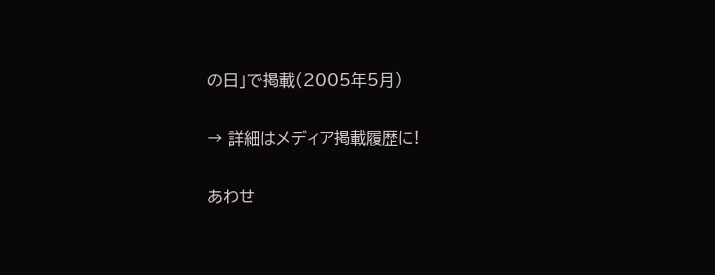の日」で掲載(2005年5月)

→ 詳細はメディア掲載履歴に!

あわせ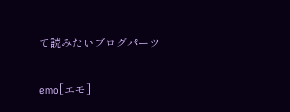て読みたいブログパーツ

emo[エモ]